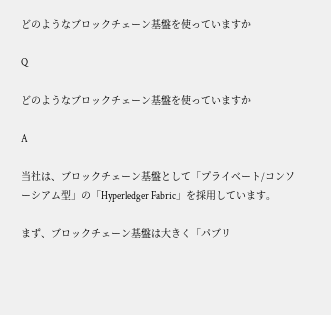どのようなブロックチェーン基盤を使っていますか

Q

どのようなブロックチェーン基盤を使っていますか

A

当社は、ブロックチェーン基盤として「プライベート/コンソーシアム型」の「Hyperledger Fabric」を採用しています。

まず、ブロックチェーン基盤は大きく「パブリ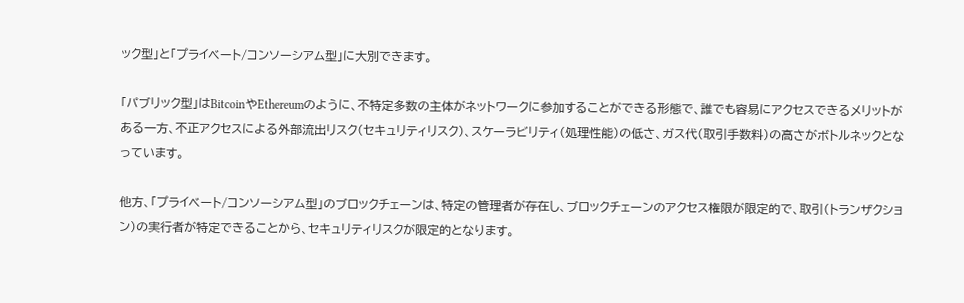ック型」と「プライベート/コンソーシアム型」に大別できます。

「パブリック型」はBitcoinやEthereumのように、不特定多数の主体がネットワークに参加することができる形態で、誰でも容易にアクセスできるメリットがある一方、不正アクセスによる外部流出リスク(セキュリティリスク)、スケーラビリティ(処理性能)の低さ、ガス代(取引手数料)の高さがボトルネックとなっています。

他方、「プライベート/コンソーシアム型」のブロックチェーンは、特定の管理者が存在し、ブロックチェーンのアクセス権限が限定的で、取引(トランザクション)の実行者が特定できることから、セキュリティリスクが限定的となります。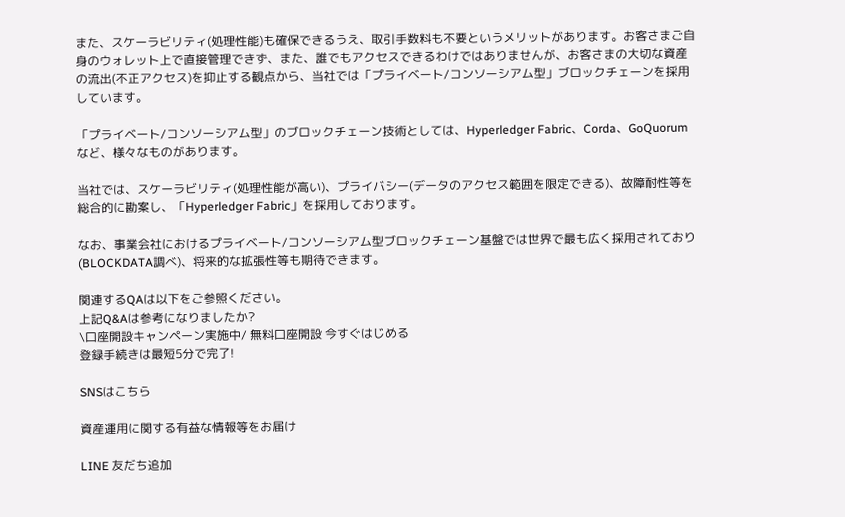また、スケーラビリティ(処理性能)も確保できるうえ、取引手数料も不要というメリットがあります。お客さまご自身のウォレット上で直接管理できず、また、誰でもアクセスできるわけではありませんが、お客さまの大切な資産の流出(不正アクセス)を抑止する観点から、当社では「プライベート/コンソーシアム型」ブロックチェーンを採用しています。

「プライベート/コンソーシアム型」のブロックチェーン技術としては、Hyperledger Fabric、Corda、GoQuorumなど、様々なものがあります。

当社では、スケーラビリティ(処理性能が高い)、プライバシー(データのアクセス範囲を限定できる)、故障耐性等を総合的に勘案し、「Hyperledger Fabric」を採用しております。

なお、事業会社におけるプライベート/コンソーシアム型ブロックチェーン基盤では世界で最も広く採用されており(BLOCKDATA調べ)、将来的な拡張性等も期待できます。

関連するQAは以下をご参照ください。
上記Q&Aは参考になりましたか?
\口座開設キャンペーン実施中/ 無料口座開設 今すぐはじめる
登録手続きは最短5分で完了!

SNSはこちら

資産運用に関する有益な情報等をお届け

LINE 友だち追加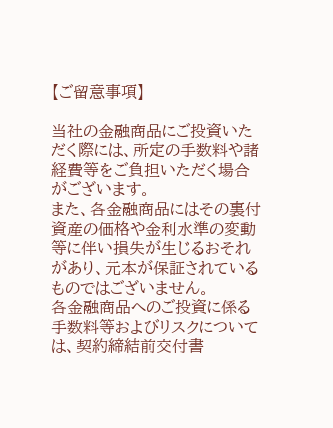【ご留意事項】

当社の金融商品にご投資いただく際には、所定の手数料や諸経費等をご負担いただく場合がございます。
また、各金融商品にはその裏付資産の価格や金利水準の変動等に伴い損失が生じるおそれがあり、元本が保証されているものではございません。
各金融商品へのご投資に係る手数料等およびリスクについては、契約締結前交付書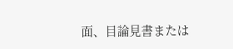面、目論見書または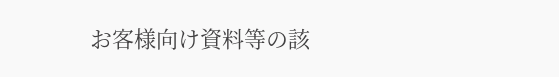お客様向け資料等の該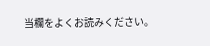当欄をよくお読みください。